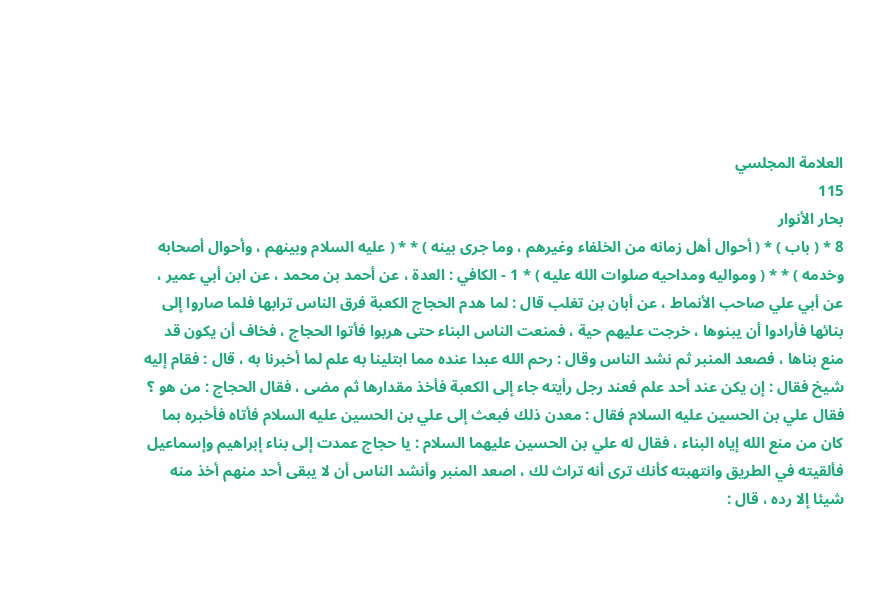العلامة المجلسي
115
بحار الأنوار
8 * ( باب ) * ( أحوال أهل زمانه من الخلفاء وغيرهم ، وما جرى بينه ) * * ( عليه السلام وبينهم ، وأحوال أصحابه وخدمه ) * * ( ومواليه ومداحيه صلوات الله عليه ) * 1 - الكافي : العدة ، عن أحمد بن محمد ، عن ابن أبي عمير ، عن أبي علي صاحب الأنماط ، عن أبان بن تغلب قال : لما هدم الحجاج الكعبة فرق الناس ترابها فلما صاروا إلى بنائها فأرادوا أن يبنوها ، خرجت عليهم حية ، فمنعت الناس البناء حتى هربوا فأتوا الحجاج ، فخاف أن يكون قد منع بناها ، فصعد المنبر ثم نشد الناس وقال : رحم الله عبدا عنده مما ابتلينا به علم لما أخبرنا به ، قال : فقام إليه شيخ فقال : إن يكن عند أحد علم فعند رجل رأيته جاء إلى الكعبة فأخذ مقدارها ثم مضى ، فقال الحجاج : من هو ؟ فقال علي بن الحسين عليه السلام فقال : معدن ذلك فبعث إلى علي بن الحسين عليه السلام فأتاه فأخبره بما كان من منع الله إياه البناء ، فقال له علي بن الحسين عليهما السلام : يا حجاج عمدت إلى بناء إبراهيم وإسماعيل فألقيته في الطريق وانتهبته كأنك ترى أنه تراث لك ، اصعد المنبر وأنشد الناس أن لا يبقى أحد منهم أخذ منه شيئا إلا رده ، قال :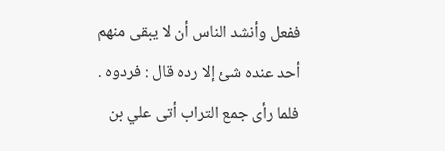ففعل وأنشد الناس أن لا يبقى منهم أحد عنده شئ إلا رده قال : فردوه . فلما رأى جمع التراب أتى علي بن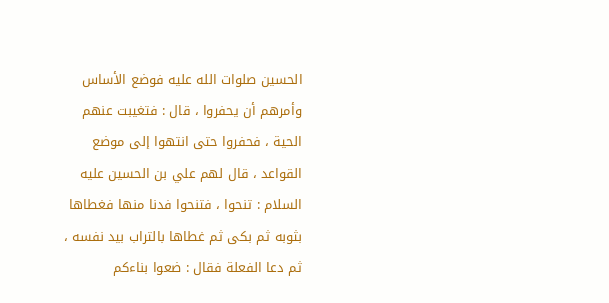الحسين صلوات الله عليه فوضع الأساس وأمرهم أن يحفروا ، قال : فتغيبت عنهم الحية ، فحفروا حتى انتهوا إلى موضع القواعد ، قال لهم علي بن الحسين عليه السلام : تنحوا ، فتنحوا فدنا منها فغطاها بثوبه ثم بكى ثم غطاها بالتراب بيد نفسه ، ثم دعا الفعلة فقال : ضعوا بناءكم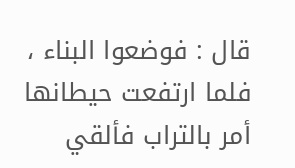قال : فوضعوا البناء ، فلما ارتفعت حيطانها أمر بالتراب فألقي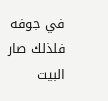في جوفه فلذلك صار البيت